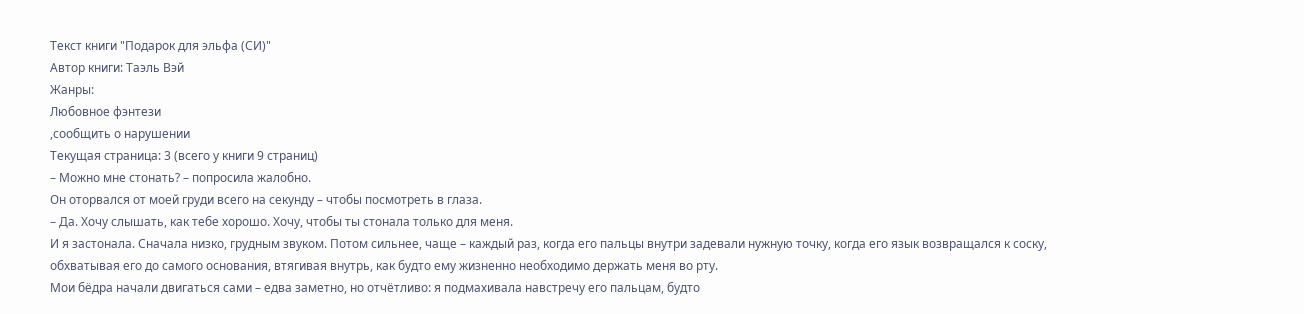Текст книги "Подарок для эльфа (СИ)"
Автор книги: Таэль Вэй
Жанры:
Любовное фэнтези
,сообщить о нарушении
Текущая страница: 3 (всего у книги 9 страниц)
– Можно мне стонать? – попросила жалобно.
Он оторвался от моей груди всего на секунду – чтобы посмотреть в глаза.
– Да. Хочу слышать, как тебе хорошо. Хочу, чтобы ты стонала только для меня.
И я застонала. Сначала низко, грудным звуком. Потом сильнее, чаще – каждый раз, когда его пальцы внутри задевали нужную точку, когда его язык возвращался к соску, обхватывая его до самого основания, втягивая внутрь, как будто ему жизненно необходимо держать меня во рту.
Мои бёдра начали двигаться сами – едва заметно, но отчётливо: я подмахивала навстречу его пальцам, будто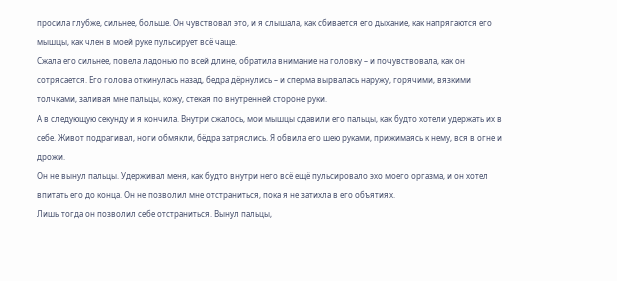просила глубже, сильнее, больше. Он чувствовал это, и я слышала, как сбивается его дыхание, как напрягаются его мышцы, как член в моей руке пульсирует всё чаще.
Сжала его сильнее, повела ладонью по всей длине, обратила внимание на головку – и почувствовала, как он сотрясается. Его голова откинулась назад, бедра дёрнулись – и сперма вырвалась наружу, горячими, вязкими толчками, заливая мне пальцы, кожу, стекая по внутренней стороне руки.
А в следующую секунду и я кончила. Внутри сжалось, мои мышцы сдавили его пальцы, как будто хотели удержать их в себе. Живот подрагивал, ноги обмякли, бёдра затряслись. Я обвила его шею руками, прижимаясь к нему, вся в огне и дрожи.
Он не вынул пальцы. Удерживал меня, как будто внутри него всё ещё пульсировало эхо моего оргазма, и он хотел впитать его до конца. Он не позволил мне отстраниться, пока я не затихла в его объятиях.
Лишь тогда он позволил себе отстраниться. Вынул пальцы,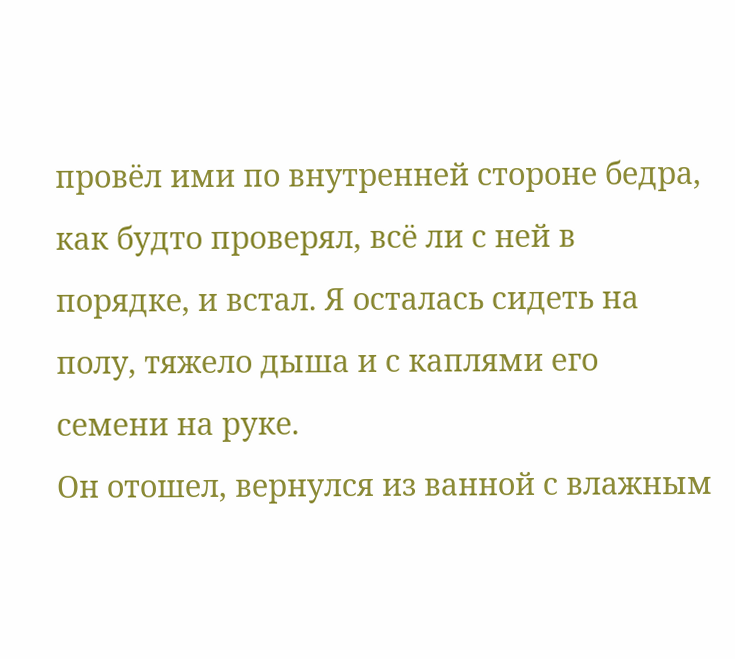провёл ими по внутренней стороне бедра, как будто проверял, всё ли с ней в порядке, и встал. Я осталась сидеть на полу, тяжело дыша и с каплями его семени на руке.
Он отошел, вернулся из ванной с влажным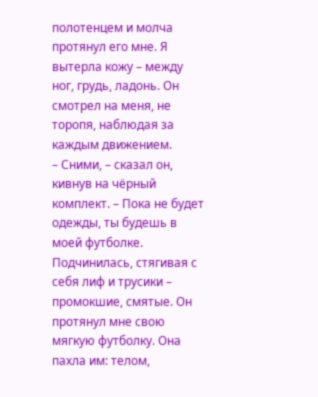полотенцем и молча протянул его мне. Я вытерла кожу – между ног, грудь, ладонь. Он смотрел на меня, не торопя, наблюдая за каждым движением.
– Сними, – сказал он, кивнув на чёрный комплект. – Пока не будет одежды, ты будешь в моей футболке.
Подчинилась, стягивая с себя лиф и трусики – промокшие, смятые. Он протянул мне свою мягкую футболку. Она пахла им: телом,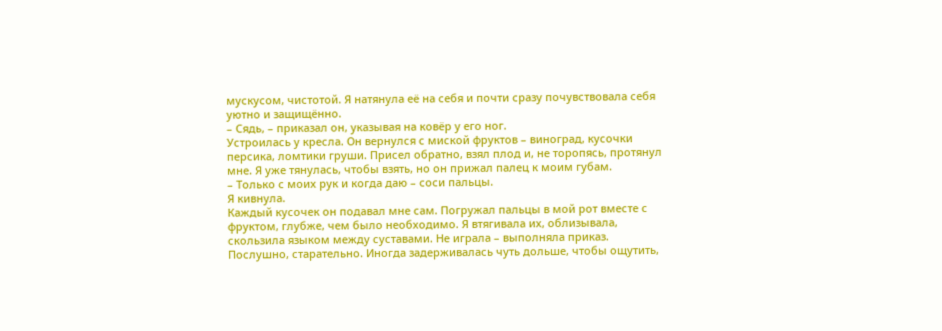мускусом, чистотой. Я натянула её на себя и почти сразу почувствовала себя уютно и защищённо.
– Сядь, – приказал он, указывая на ковёр у его ног.
Устроилась у кресла. Он вернулся с миской фруктов – виноград, кусочки персика, ломтики груши. Присел обратно, взял плод и, не торопясь, протянул мне. Я уже тянулась, чтобы взять, но он прижал палец к моим губам.
– Только с моих рук и когда даю – соси пальцы.
Я кивнула.
Каждый кусочек он подавал мне сам. Погружал пальцы в мой рот вместе с фруктом, глубже, чем было необходимо. Я втягивала их, облизывала, скользила языком между суставами. Не играла – выполняла приказ. Послушно, старательно. Иногда задерживалась чуть дольше, чтобы ощутить,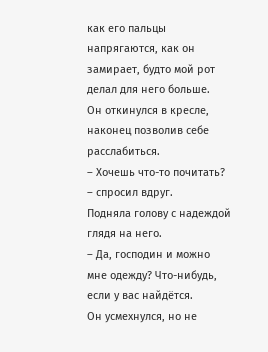как его пальцы напрягаются, как он замирает, будто мой рот делал для него больше.
Он откинулся в кресле, наконец позволив себе расслабиться.
– Хочешь что-то почитать? – спросил вдруг.
Подняла голову с надеждой глядя на него.
– Да, господин и можно мне одежду? Что-нибудь, если у вас найдётся.
Он усмехнулся, но не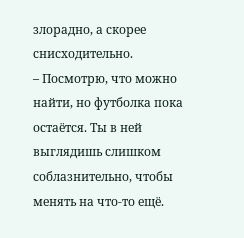злорадно, а скорее снисходительно.
– Посмотрю, что можно найти, но футболка пока остаётся. Ты в ней выглядишь слишком соблазнительно, чтобы менять на что-то ещё.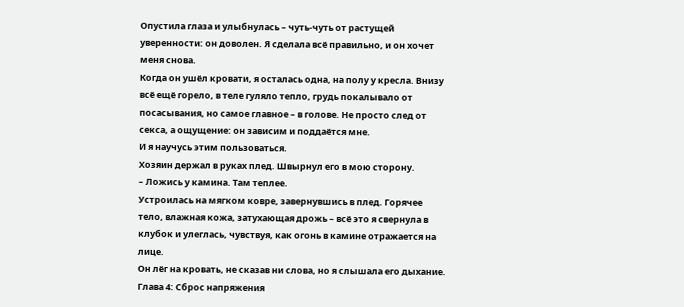Опустила глаза и улыбнулась – чуть-чуть от растущей уверенности: он доволен. Я сделала всё правильно, и он хочет меня снова.
Когда он ушёл кровати, я осталась одна, на полу у кресла. Внизу всё ещё горело, в теле гуляло тепло, грудь покалывало от посасывания, но самое главное – в голове. Не просто след от секса, а ощущение: он зависим и поддаётся мне.
И я научусь этим пользоваться.
Хозяин держал в руках плед. Швырнул его в мою сторону.
– Ложись у камина. Там теплее.
Устроилась на мягком ковре, завернувшись в плед. Горячее тело, влажная кожа, затухающая дрожь – всё это я свернула в клубок и улеглась, чувствуя, как огонь в камине отражается на лице.
Он лёг на кровать, не сказав ни слова, но я слышала его дыхание.
Глава 4: Сброс напряжения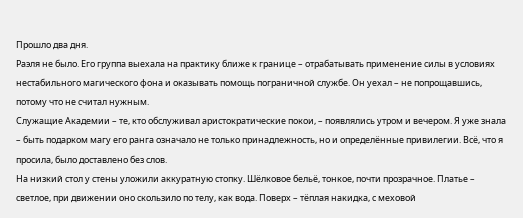Прошло два дня.
Раэля не было. Его группа выехала на практику ближе к границе – отрабатывать применение силы в условиях нестабильного магического фона и оказывать помощь пограничной службе. Он уехал – не попрощавшись, потому что не считал нужным.
Служащие Академии – те, кто обслуживал аристократические покои, – появлялись утром и вечером. Я уже знала – быть подарком магу его ранга означало не только принадлежность, но и определённые привилегии. Всё, что я просила, было доставлено без слов.
На низкий стол у стены уложили аккуратную стопку. Шёлковое бельё, тонкое, почти прозрачное. Платье – светлое, при движении оно скользило по телу, как вода. Поверх – тёплая накидка, с меховой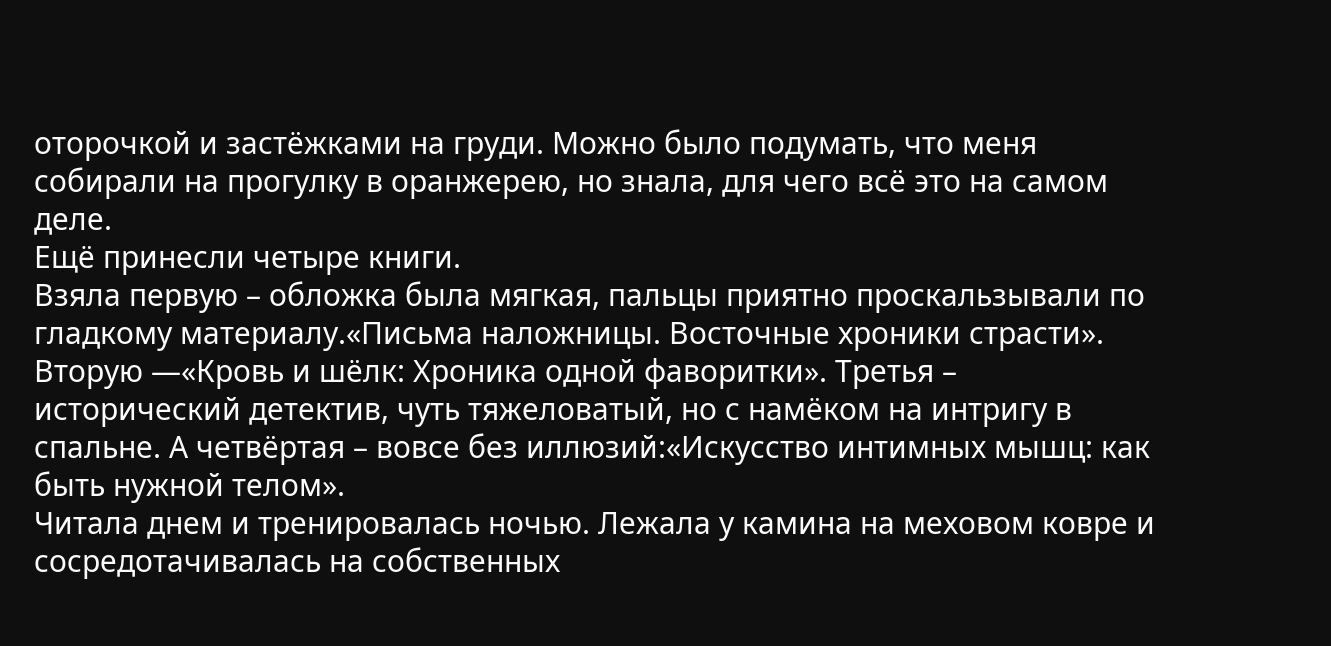оторочкой и застёжками на груди. Можно было подумать, что меня собирали на прогулку в оранжерею, но знала, для чего всё это на самом деле.
Ещё принесли четыре книги.
Взяла первую – обложка была мягкая, пальцы приятно проскальзывали по гладкому материалу.«Письма наложницы. Восточные хроники страсти». Вторую —«Кровь и шёлк: Хроника одной фаворитки». Третья – исторический детектив, чуть тяжеловатый, но с намёком на интригу в спальне. А четвёртая – вовсе без иллюзий:«Искусство интимных мышц: как быть нужной телом».
Читала днем и тренировалась ночью. Лежала у камина на меховом ковре и сосредотачивалась на собственных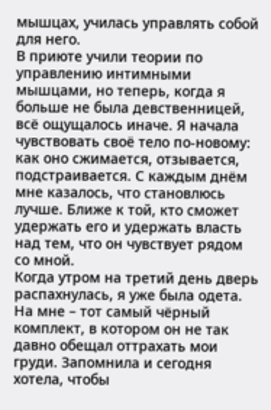мышцах, училась управлять собой для него.
В приюте учили теории по управлению интимными мышцами, но теперь, когда я больше не была девственницей, всё ощущалось иначе. Я начала чувствовать своё тело по-новому: как оно сжимается, отзывается, подстраивается. С каждым днём мне казалось, что становлюсь лучше. Ближе к той, кто сможет удержать его и удержать власть над тем, что он чувствует рядом со мной.
Когда утром на третий день дверь распахнулась, я уже была одета.
На мне – тот самый чёрный комплект, в котором он не так давно обещал оттрахать мои груди. Запомнила и сегодня хотела, чтобы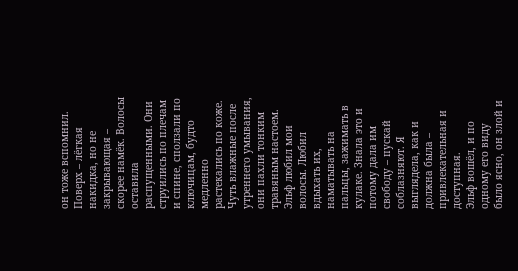он тоже вспомнил.
Поверх – лёгкая накидка, но не закрывающая – скорее намёк. Волосы оставила распущенными. Они струились по плечам и спине, сползали по ключицам, будто медленно растекались по коже. Чуть влажные после утреннего умывания, они пахли тонким травяным настоем. Эльф любил мои волосы. Любил вдыхать их, наматывать на пальцы, зажимать в кулаке. Знала это и потому дала им свободу – пускай соблазняют. Я выглядела, как и должна была – привлекательная и доступная.
Эльф вошёл, и по одному его виду было ясно, он злой и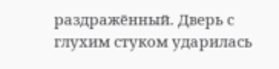раздражённый. Дверь с глухим стуком ударилась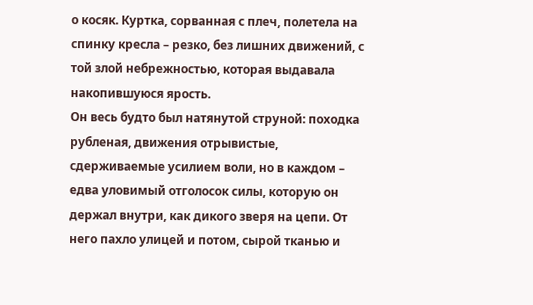о косяк. Куртка, сорванная с плеч, полетела на спинку кресла – резко, без лишних движений, с той злой небрежностью, которая выдавала накопившуюся ярость.
Он весь будто был натянутой струной: походка рубленая, движения отрывистые, сдерживаемые усилием воли, но в каждом – едва уловимый отголосок силы, которую он держал внутри, как дикого зверя на цепи. От него пахло улицей и потом, сырой тканью и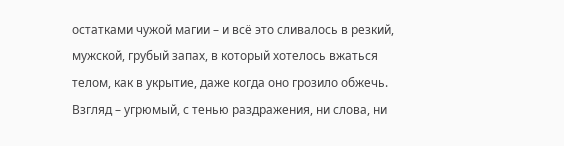остатками чужой магии – и всё это сливалось в резкий, мужской, грубый запах, в который хотелось вжаться телом, как в укрытие, даже когда оно грозило обжечь. Взгляд – угрюмый, с тенью раздражения, ни слова, ни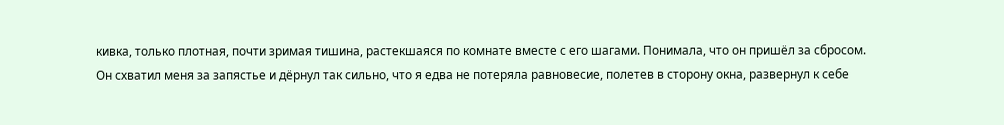кивка, только плотная, почти зримая тишина, растекшаяся по комнате вместе с его шагами. Понимала, что он пришёл за сбросом.
Он схватил меня за запястье и дёрнул так сильно, что я едва не потеряла равновесие, полетев в сторону окна, развернул к себе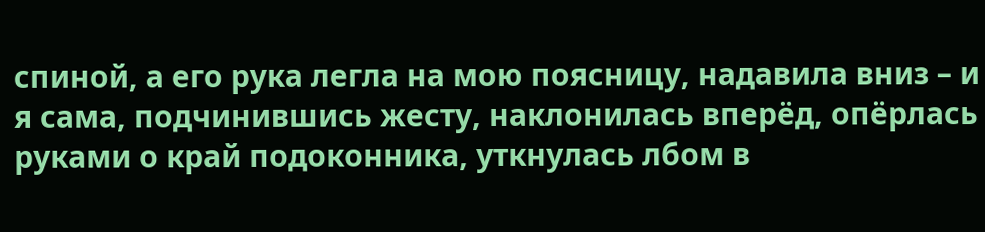спиной, а его рука легла на мою поясницу, надавила вниз – и я сама, подчинившись жесту, наклонилась вперёд, опёрлась руками о край подоконника, уткнулась лбом в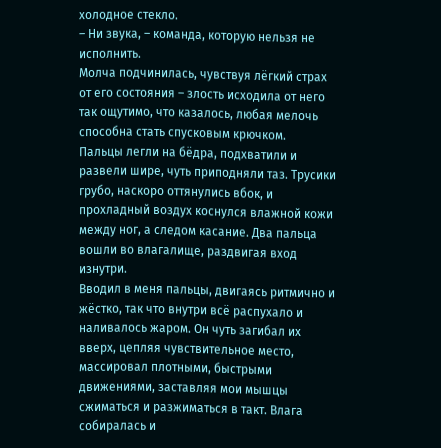холодное стекло.
– Ни звука, – команда, которую нельзя не исполнить.
Молча подчинилась, чувствуя лёгкий страх от его состояния – злость исходила от него так ощутимо, что казалось, любая мелочь способна стать спусковым крючком.
Пальцы легли на бёдра, подхватили и развели шире, чуть приподняли таз. Трусики грубо, наскоро оттянулись вбок, и прохладный воздух коснулся влажной кожи между ног, а следом касание. Два пальца вошли во влагалище, раздвигая вход изнутри.
Вводил в меня пальцы, двигаясь ритмично и жёстко, так что внутри всё распухало и наливалось жаром. Он чуть загибал их вверх, цепляя чувствительное место, массировал плотными, быстрыми движениями, заставляя мои мышцы сжиматься и разжиматься в такт. Влага собиралась и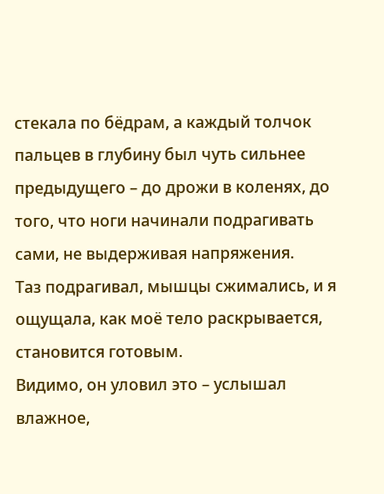стекала по бёдрам, а каждый толчок пальцев в глубину был чуть сильнее предыдущего – до дрожи в коленях, до того, что ноги начинали подрагивать сами, не выдерживая напряжения.
Таз подрагивал, мышцы сжимались, и я ощущала, как моё тело раскрывается, становится готовым.
Видимо, он уловил это – услышал влажное,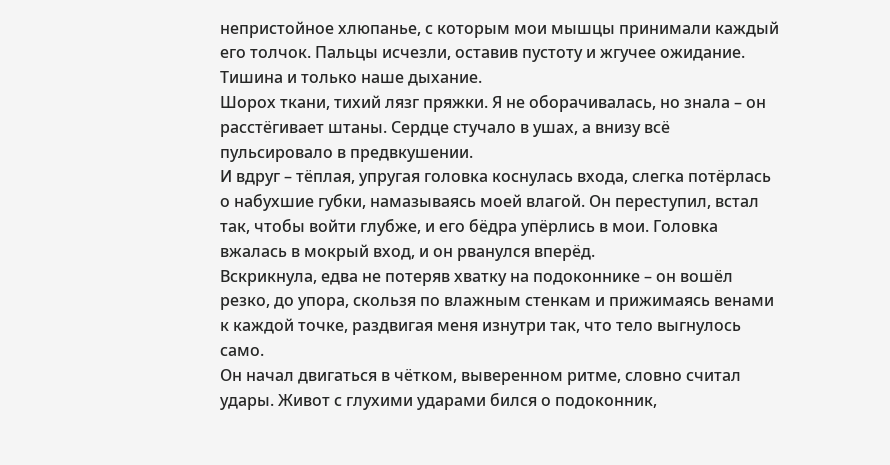непристойное хлюпанье, с которым мои мышцы принимали каждый его толчок. Пальцы исчезли, оставив пустоту и жгучее ожидание.
Тишина и только наше дыхание.
Шорох ткани, тихий лязг пряжки. Я не оборачивалась, но знала – он расстёгивает штаны. Сердце стучало в ушах, а внизу всё пульсировало в предвкушении.
И вдруг – тёплая, упругая головка коснулась входа, слегка потёрлась о набухшие губки, намазываясь моей влагой. Он переступил, встал так, чтобы войти глубже, и его бёдра упёрлись в мои. Головка вжалась в мокрый вход, и он рванулся вперёд.
Вскрикнула, едва не потеряв хватку на подоконнике – он вошёл резко, до упора, скользя по влажным стенкам и прижимаясь венами к каждой точке, раздвигая меня изнутри так, что тело выгнулось само.
Он начал двигаться в чётком, выверенном ритме, словно считал удары. Живот с глухими ударами бился о подоконник,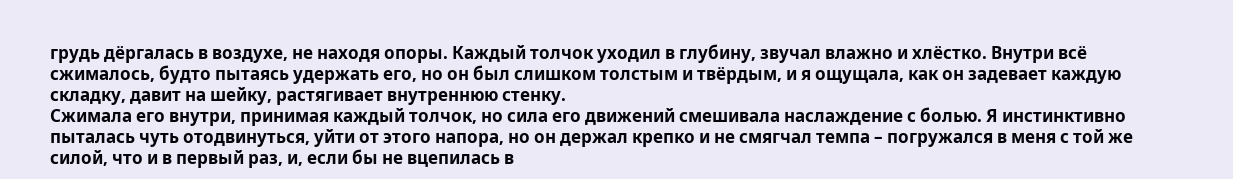грудь дёргалась в воздухе, не находя опоры. Каждый толчок уходил в глубину, звучал влажно и хлёстко. Внутри всё сжималось, будто пытаясь удержать его, но он был слишком толстым и твёрдым, и я ощущала, как он задевает каждую складку, давит на шейку, растягивает внутреннюю стенку.
Сжимала его внутри, принимая каждый толчок, но сила его движений смешивала наслаждение с болью. Я инстинктивно пыталась чуть отодвинуться, уйти от этого напора, но он держал крепко и не смягчал темпа – погружался в меня с той же силой, что и в первый раз, и, если бы не вцепилась в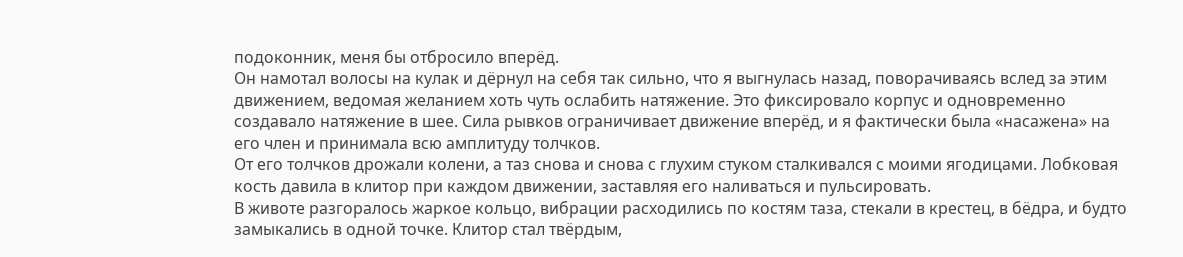подоконник, меня бы отбросило вперёд.
Он намотал волосы на кулак и дёрнул на себя так сильно, что я выгнулась назад, поворачиваясь вслед за этим движением, ведомая желанием хоть чуть ослабить натяжение. Это фиксировало корпус и одновременно создавало натяжение в шее. Сила рывков ограничивает движение вперёд, и я фактически была «насажена» на его член и принимала всю амплитуду толчков.
От его толчков дрожали колени, а таз снова и снова с глухим стуком сталкивался с моими ягодицами. Лобковая кость давила в клитор при каждом движении, заставляя его наливаться и пульсировать.
В животе разгоралось жаркое кольцо, вибрации расходились по костям таза, стекали в крестец, в бёдра, и будто замыкались в одной точке. Клитор стал твёрдым,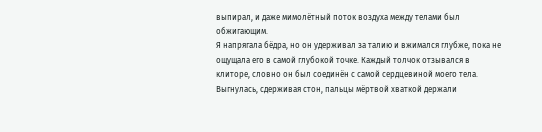выпирал, и даже мимолётный поток воздуха между телами был обжигающим.
Я напрягала бёдра, но он удерживал за талию и вжимался глубже, пока не ощущала его в самой глубокой точке. Каждый толчок отзывался в клиторе, словно он был соединён с самой сердцевиной моего тела.
Выгнулась, сдерживая стон, пальцы мёртвой хваткой держали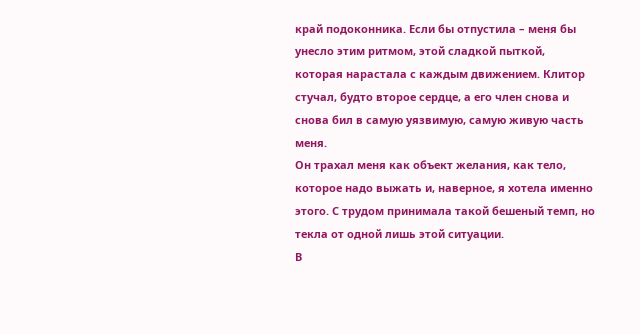край подоконника. Если бы отпустила – меня бы унесло этим ритмом, этой сладкой пыткой, которая нарастала с каждым движением. Клитор стучал, будто второе сердце, а его член снова и снова бил в самую уязвимую, самую живую часть меня.
Он трахал меня как объект желания, как тело, которое надо выжать и, наверное, я хотела именно этого. С трудом принимала такой бешеный темп, но текла от одной лишь этой ситуации.
В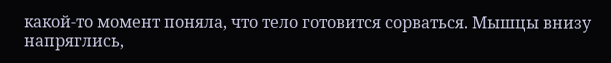какой-то момент поняла, что тело готовится сорваться. Мышцы внизу напряглись,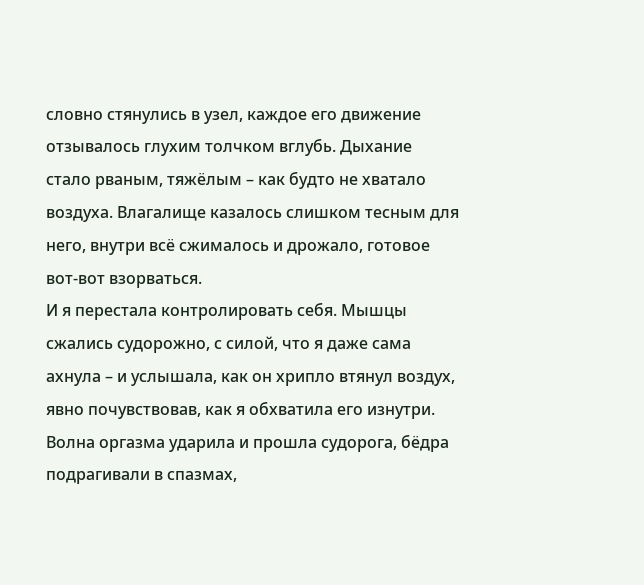словно стянулись в узел, каждое его движение отзывалось глухим толчком вглубь. Дыхание стало рваным, тяжёлым – как будто не хватало воздуха. Влагалище казалось слишком тесным для него, внутри всё сжималось и дрожало, готовое вот-вот взорваться.
И я перестала контролировать себя. Мышцы сжались судорожно, с силой, что я даже сама ахнула – и услышала, как он хрипло втянул воздух, явно почувствовав, как я обхватила его изнутри. Волна оргазма ударила и прошла судорога, бёдра подрагивали в спазмах,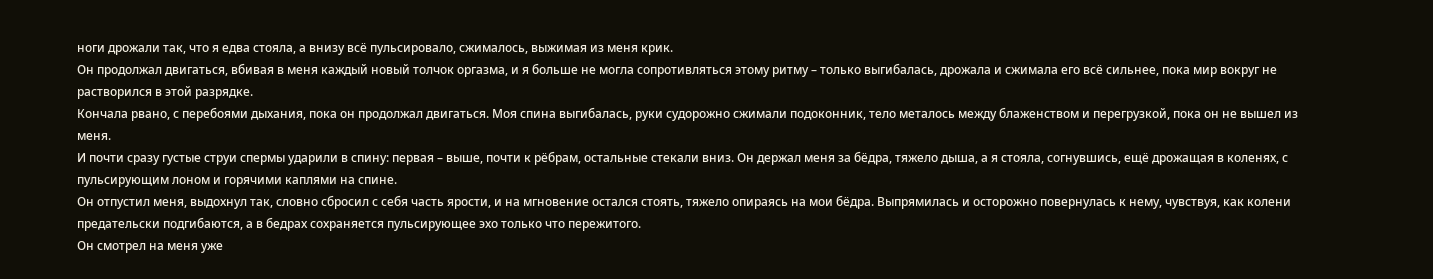ноги дрожали так, что я едва стояла, а внизу всё пульсировало, сжималось, выжимая из меня крик.
Он продолжал двигаться, вбивая в меня каждый новый толчок оргазма, и я больше не могла сопротивляться этому ритму – только выгибалась, дрожала и сжимала его всё сильнее, пока мир вокруг не растворился в этой разрядке.
Кончала рвано, с перебоями дыхания, пока он продолжал двигаться. Моя спина выгибалась, руки судорожно сжимали подоконник, тело металось между блаженством и перегрузкой, пока он не вышел из меня.
И почти сразу густые струи спермы ударили в спину: первая – выше, почти к рёбрам, остальные стекали вниз. Он держал меня за бёдра, тяжело дыша, а я стояла, согнувшись, ещё дрожащая в коленях, с пульсирующим лоном и горячими каплями на спине.
Он отпустил меня, выдохнул так, словно сбросил с себя часть ярости, и на мгновение остался стоять, тяжело опираясь на мои бёдра. Выпрямилась и осторожно повернулась к нему, чувствуя, как колени предательски подгибаются, а в бедрах сохраняется пульсирующее эхо только что пережитого.
Он смотрел на меня уже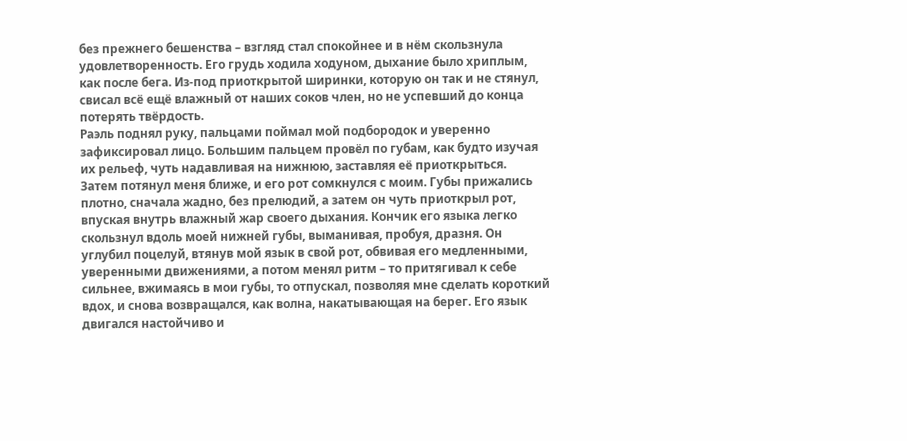без прежнего бешенства – взгляд стал спокойнее и в нём скользнула удовлетворенность. Его грудь ходила ходуном, дыхание было хриплым, как после бега. Из-под приоткрытой ширинки, которую он так и не стянул, свисал всё ещё влажный от наших соков член, но не успевший до конца потерять твёрдость.
Раэль поднял руку, пальцами поймал мой подбородок и уверенно зафиксировал лицо. Большим пальцем провёл по губам, как будто изучая их рельеф, чуть надавливая на нижнюю, заставляя её приоткрыться.
Затем потянул меня ближе, и его рот сомкнулся с моим. Губы прижались плотно, сначала жадно, без прелюдий, а затем он чуть приоткрыл рот, впуская внутрь влажный жар своего дыхания. Кончик его языка легко скользнул вдоль моей нижней губы, выманивая, пробуя, дразня. Он углубил поцелуй, втянув мой язык в свой рот, обвивая его медленными, уверенными движениями, а потом менял ритм – то притягивал к себе сильнее, вжимаясь в мои губы, то отпускал, позволяя мне сделать короткий вдох, и снова возвращался, как волна, накатывающая на берег. Его язык двигался настойчиво и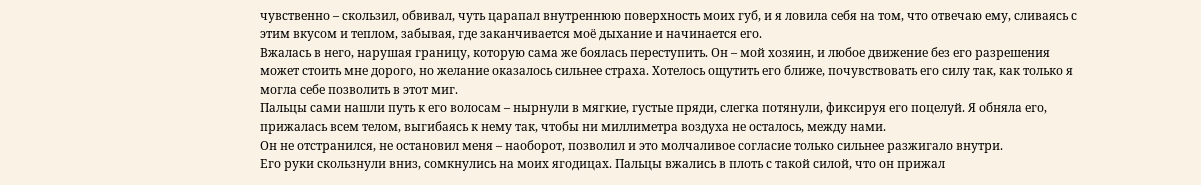чувственно – скользил, обвивал, чуть царапал внутреннюю поверхность моих губ, и я ловила себя на том, что отвечаю ему, сливаясь с этим вкусом и теплом, забывая, где заканчивается моё дыхание и начинается его.
Вжалась в него, нарушая границу, которую сама же боялась переступить. Он – мой хозяин, и любое движение без его разрешения может стоить мне дорого, но желание оказалось сильнее страха. Хотелось ощутить его ближе, почувствовать его силу так, как только я могла себе позволить в этот миг.
Пальцы сами нашли путь к его волосам – нырнули в мягкие, густые пряди, слегка потянули, фиксируя его поцелуй. Я обняла его, прижалась всем телом, выгибаясь к нему так, чтобы ни миллиметра воздуха не осталось, между нами.
Он не отстранился, не остановил меня – наоборот, позволил и это молчаливое согласие только сильнее разжигало внутри.
Его руки скользнули вниз, сомкнулись на моих ягодицах. Пальцы вжались в плоть с такой силой, что он прижал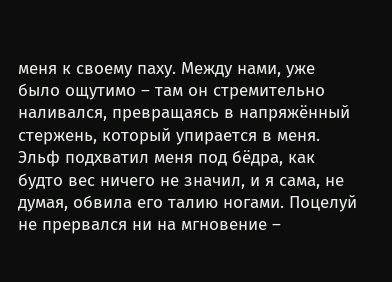меня к своему паху. Между нами, уже было ощутимо – там он стремительно наливался, превращаясь в напряжённый стержень, который упирается в меня.
Эльф подхватил меня под бёдра, как будто вес ничего не значил, и я сама, не думая, обвила его талию ногами. Поцелуй не прервался ни на мгновение –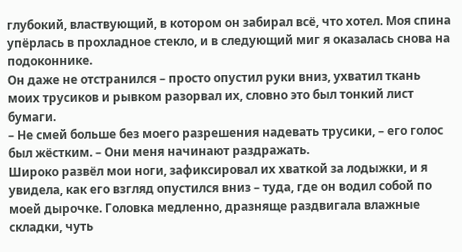глубокий, властвующий, в котором он забирал всё, что хотел. Моя спина упёрлась в прохладное стекло, и в следующий миг я оказалась снова на подоконнике.
Он даже не отстранился – просто опустил руки вниз, ухватил ткань моих трусиков и рывком разорвал их, словно это был тонкий лист бумаги.
– Не смей больше без моего разрешения надевать трусики, – его голос был жёстким. – Они меня начинают раздражать.
Широко развёл мои ноги, зафиксировал их хваткой за лодыжки, и я увидела, как его взгляд опустился вниз – туда, где он водил собой по моей дырочке. Головка медленно, дразняще раздвигала влажные складки, чуть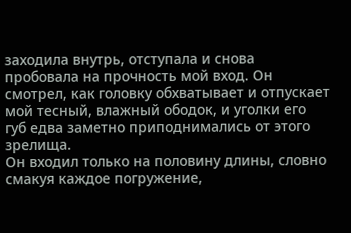заходила внутрь, отступала и снова пробовала на прочность мой вход. Он смотрел, как головку обхватывает и отпускает мой тесный, влажный ободок, и уголки его губ едва заметно приподнимались от этого зрелища.
Он входил только на половину длины, словно смакуя каждое погружение,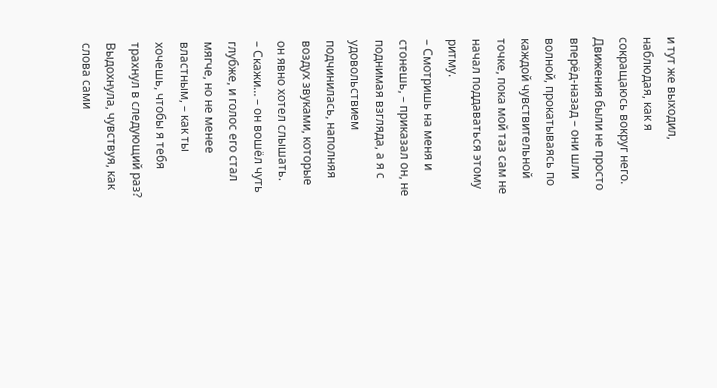и тут же выходил, наблюдая, как я сокращаюсь вокруг него. Движения были не просто вперёд-назад – они шли волной, прокатываясь по каждой чувствительной точке, пока мой таз сам не начал поддаваться этому ритму.
– Смотришь на меня и стонешь, – приказал он, не поднимая взгляда, а я с удовольствием подчинилась, наполняя воздух звуками, которые он явно хотел слышать.
– Скажи… – он вошёл чуть глубже, и голос его стал мягче, но не менее властным, – как ты хочешь, чтобы я тебя трахнул в следующий раз?
Выдохнула, чувствуя, как слова сами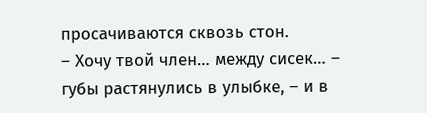просачиваются сквозь стон.
– Хочу твой член… между сисек… – губы растянулись в улыбке, – и в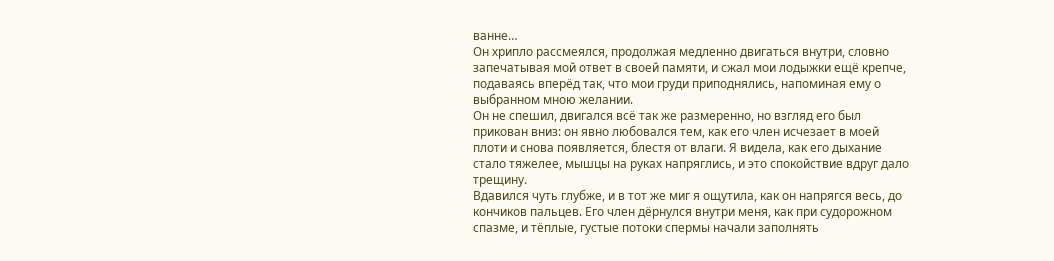ванне…
Он хрипло рассмеялся, продолжая медленно двигаться внутри, словно запечатывая мой ответ в своей памяти, и сжал мои лодыжки ещё крепче, подаваясь вперёд так, что мои груди приподнялись, напоминая ему о выбранном мною желании.
Он не спешил, двигался всё так же размеренно, но взгляд его был прикован вниз: он явно любовался тем, как его член исчезает в моей плоти и снова появляется, блестя от влаги. Я видела, как его дыхание стало тяжелее, мышцы на руках напряглись, и это спокойствие вдруг дало трещину.
Вдавился чуть глубже, и в тот же миг я ощутила, как он напрягся весь, до кончиков пальцев. Его член дёрнулся внутри меня, как при судорожном спазме, и тёплые, густые потоки спермы начали заполнять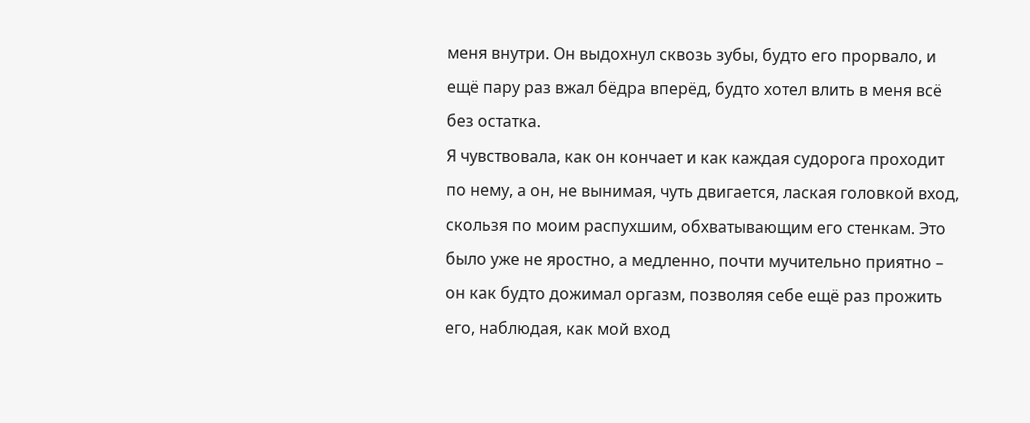меня внутри. Он выдохнул сквозь зубы, будто его прорвало, и ещё пару раз вжал бёдра вперёд, будто хотел влить в меня всё без остатка.
Я чувствовала, как он кончает и как каждая судорога проходит по нему, а он, не вынимая, чуть двигается, лаская головкой вход, скользя по моим распухшим, обхватывающим его стенкам. Это было уже не яростно, а медленно, почти мучительно приятно – он как будто дожимал оргазм, позволяя себе ещё раз прожить его, наблюдая, как мой вход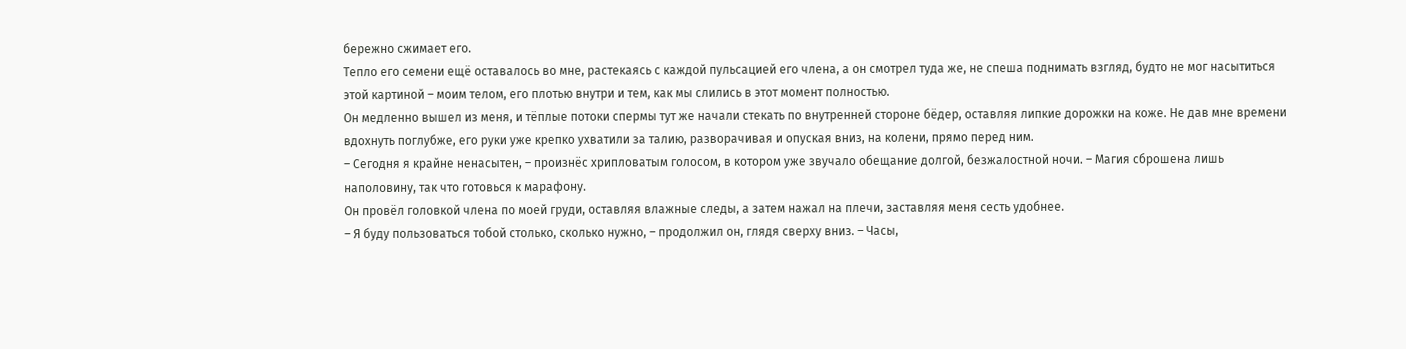бережно сжимает его.
Тепло его семени ещё оставалось во мне, растекаясь с каждой пульсацией его члена, а он смотрел туда же, не спеша поднимать взгляд, будто не мог насытиться этой картиной – моим телом, его плотью внутри и тем, как мы слились в этот момент полностью.
Он медленно вышел из меня, и тёплые потоки спермы тут же начали стекать по внутренней стороне бёдер, оставляя липкие дорожки на коже. Не дав мне времени вдохнуть поглубже, его руки уже крепко ухватили за талию, разворачивая и опуская вниз, на колени, прямо перед ним.
– Сегодня я крайне ненасытен, – произнёс хрипловатым голосом, в котором уже звучало обещание долгой, безжалостной ночи. – Магия сброшена лишь наполовину, так что готовься к марафону.
Он провёл головкой члена по моей груди, оставляя влажные следы, а затем нажал на плечи, заставляя меня сесть удобнее.
– Я буду пользоваться тобой столько, сколько нужно, – продолжил он, глядя сверху вниз. – Часы,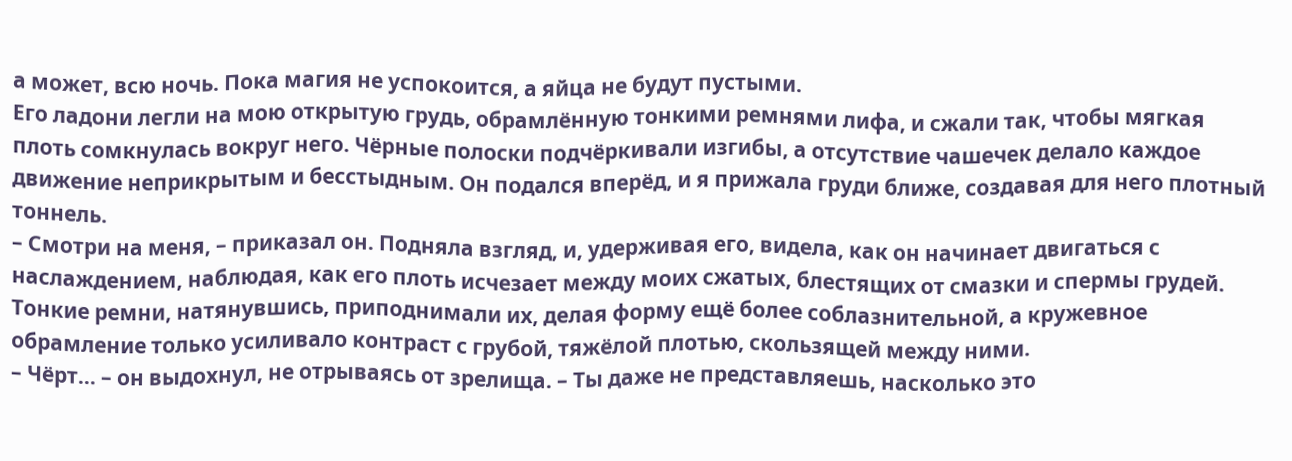а может, всю ночь. Пока магия не успокоится, а яйца не будут пустыми.
Его ладони легли на мою открытую грудь, обрамлённую тонкими ремнями лифа, и сжали так, чтобы мягкая плоть сомкнулась вокруг него. Чёрные полоски подчёркивали изгибы, а отсутствие чашечек делало каждое движение неприкрытым и бесстыдным. Он подался вперёд, и я прижала груди ближе, создавая для него плотный тоннель.
– Смотри на меня, – приказал он. Подняла взгляд, и, удерживая его, видела, как он начинает двигаться с наслаждением, наблюдая, как его плоть исчезает между моих сжатых, блестящих от смазки и спермы грудей.
Тонкие ремни, натянувшись, приподнимали их, делая форму ещё более соблазнительной, а кружевное обрамление только усиливало контраст с грубой, тяжёлой плотью, скользящей между ними.
– Чёрт… – он выдохнул, не отрываясь от зрелища. – Ты даже не представляешь, насколько это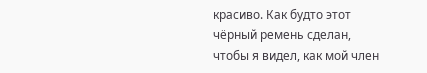красиво. Как будто этот чёрный ремень сделан, чтобы я видел, как мой член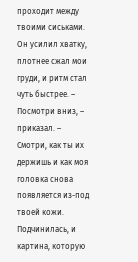проходит между твоими сиськами.
Он усилил хватку, плотнее сжал мои груди, и ритм стал чуть быстрее. – Посмотри вниз, – приказал. – Смотри, как ты их держишь и как моя головка снова появляется из-под твоей кожи.
Подчинилась, и картина, которую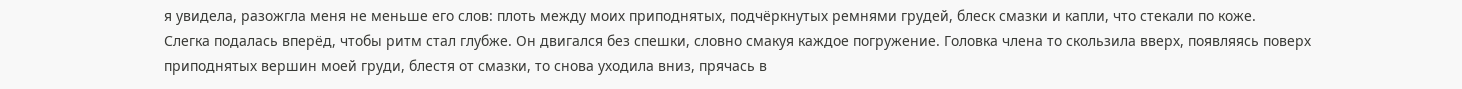я увидела, разожгла меня не меньше его слов: плоть между моих приподнятых, подчёркнутых ремнями грудей, блеск смазки и капли, что стекали по коже.
Слегка подалась вперёд, чтобы ритм стал глубже. Он двигался без спешки, словно смакуя каждое погружение. Головка члена то скользила вверх, появляясь поверх приподнятых вершин моей груди, блестя от смазки, то снова уходила вниз, прячась в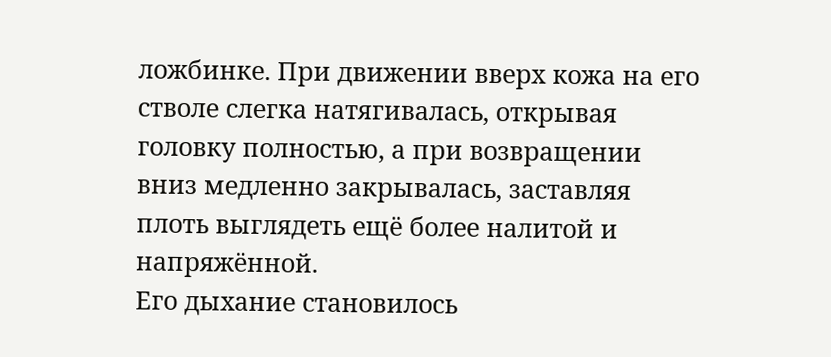ложбинке. При движении вверх кожа на его стволе слегка натягивалась, открывая головку полностью, а при возвращении вниз медленно закрывалась, заставляя плоть выглядеть ещё более налитой и напряжённой.
Его дыхание становилось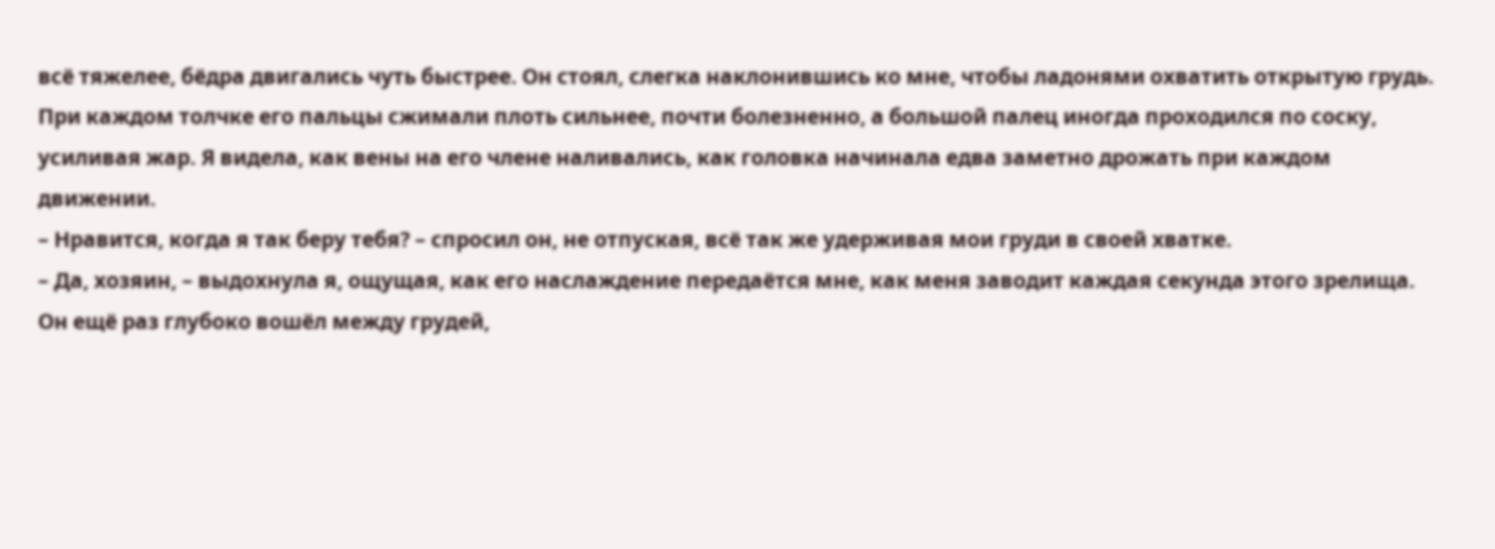всё тяжелее, бёдра двигались чуть быстрее. Он стоял, слегка наклонившись ко мне, чтобы ладонями охватить открытую грудь. При каждом толчке его пальцы сжимали плоть сильнее, почти болезненно, а большой палец иногда проходился по соску, усиливая жар. Я видела, как вены на его члене наливались, как головка начинала едва заметно дрожать при каждом движении.
– Нравится, когда я так беру тебя? – спросил он, не отпуская, всё так же удерживая мои груди в своей хватке.
– Да, хозяин, – выдохнула я, ощущая, как его наслаждение передаётся мне, как меня заводит каждая секунда этого зрелища.
Он ещё раз глубоко вошёл между грудей,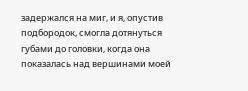задержался на миг, и я, опустив подбородок, смогла дотянуться губами до головки, когда она показалась над вершинами моей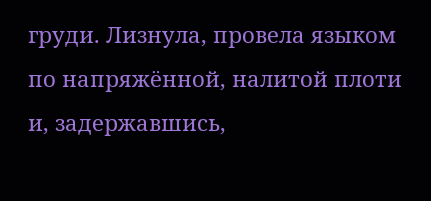груди. Лизнула, провела языком по напряжённой, налитой плоти и, задержавшись,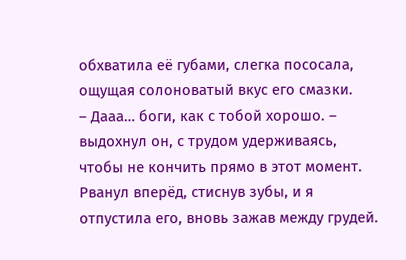обхватила её губами, слегка пососала, ощущая солоноватый вкус его смазки.
– Дааа… боги, как с тобой хорошо. – выдохнул он, с трудом удерживаясь, чтобы не кончить прямо в этот момент.
Рванул вперёд, стиснув зубы, и я отпустила его, вновь зажав между грудей.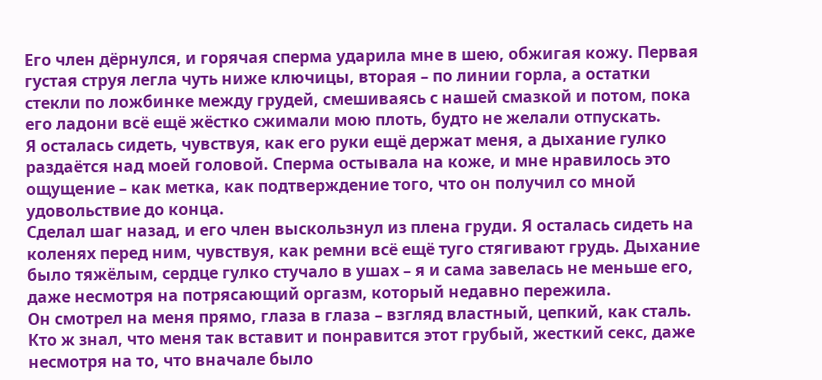Его член дёрнулся, и горячая сперма ударила мне в шею, обжигая кожу. Первая густая струя легла чуть ниже ключицы, вторая – по линии горла, а остатки стекли по ложбинке между грудей, смешиваясь с нашей смазкой и потом, пока его ладони всё ещё жёстко сжимали мою плоть, будто не желали отпускать.
Я осталась сидеть, чувствуя, как его руки ещё держат меня, а дыхание гулко раздаётся над моей головой. Сперма остывала на коже, и мне нравилось это ощущение – как метка, как подтверждение того, что он получил со мной удовольствие до конца.
Сделал шаг назад, и его член выскользнул из плена груди. Я осталась сидеть на коленях перед ним, чувствуя, как ремни всё ещё туго стягивают грудь. Дыхание было тяжёлым, сердце гулко стучало в ушах – я и сама завелась не меньше его, даже несмотря на потрясающий оргазм, который недавно пережила.
Он смотрел на меня прямо, глаза в глаза – взгляд властный, цепкий, как сталь. Кто ж знал, что меня так вставит и понравится этот грубый, жесткий секс, даже несмотря на то, что вначале было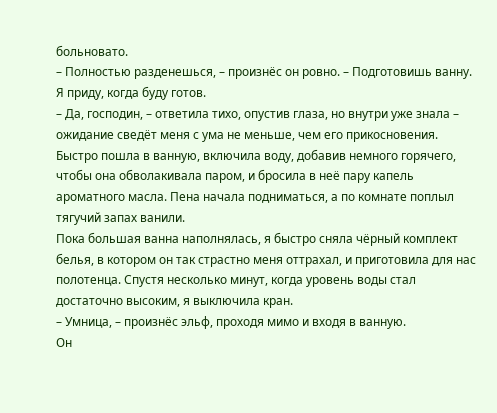больновато.
– Полностью разденешься, – произнёс он ровно. – Подготовишь ванну. Я приду, когда буду готов.
– Да, господин, – ответила тихо, опустив глаза, но внутри уже знала – ожидание сведёт меня с ума не меньше, чем его прикосновения.
Быстро пошла в ванную, включила воду, добавив немного горячего, чтобы она обволакивала паром, и бросила в неё пару капель ароматного масла. Пена начала подниматься, а по комнате поплыл тягучий запах ванили.
Пока большая ванна наполнялась, я быстро сняла чёрный комплект белья, в котором он так страстно меня оттрахал, и приготовила для нас полотенца. Спустя несколько минут, когда уровень воды стал достаточно высоким, я выключила кран.
– Умница, – произнёс эльф, проходя мимо и входя в ванную.
Он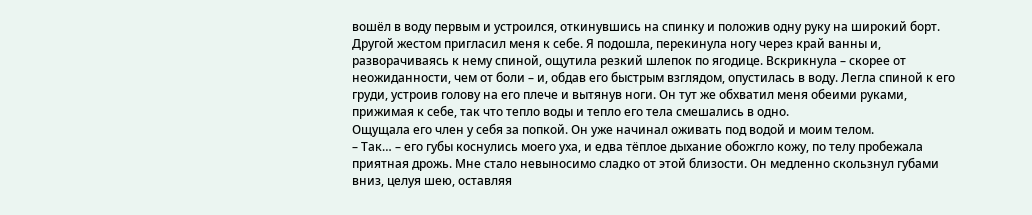вошёл в воду первым и устроился, откинувшись на спинку и положив одну руку на широкий борт. Другой жестом пригласил меня к себе. Я подошла, перекинула ногу через край ванны и, разворачиваясь к нему спиной, ощутила резкий шлепок по ягодице. Вскрикнула – скорее от неожиданности, чем от боли – и, обдав его быстрым взглядом, опустилась в воду. Легла спиной к его груди, устроив голову на его плече и вытянув ноги. Он тут же обхватил меня обеими руками, прижимая к себе, так что тепло воды и тепло его тела смешались в одно.
Ощущала его член у себя за попкой. Он уже начинал оживать под водой и моим телом.
– Так… – его губы коснулись моего уха, и едва тёплое дыхание обожгло кожу, по телу пробежала приятная дрожь. Мне стало невыносимо сладко от этой близости. Он медленно скользнул губами вниз, целуя шею, оставляя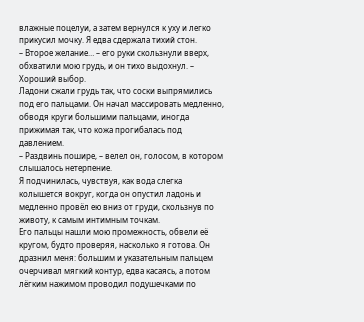влажные поцелуи, а затем вернулся к уху и легко прикусил мочку. Я едва сдержала тихий стон.
– Второе желание… – его руки скользнули вверх, обхватили мою грудь, и он тихо выдохнул. – Хороший выбор.
Ладони сжали грудь так, что соски выпрямились под его пальцами. Он начал массировать медленно, обводя круги большими пальцами, иногда прижимая так, что кожа прогибалась под давлением.
– Раздвинь пошире, – велел он, голосом, в котором слышалось нетерпение.
Я подчинилась, чувствуя, как вода слегка колышется вокруг, когда он опустил ладонь и медленно провёл ею вниз от груди, скользнув по животу, к самым интимным точкам.
Его пальцы нашли мою промежность, обвели её кругом, будто проверяя, насколько я готова. Он дразнил меня: большим и указательным пальцем очерчивал мягкий контур, едва касаясь, а потом лёгким нажимом проводил подушечками по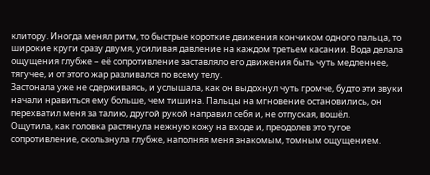клитору. Иногда менял ритм, то быстрые короткие движения кончиком одного пальца, то широкие круги сразу двумя, усиливая давление на каждом третьем касании. Вода делала ощущения глубже – её сопротивление заставляло его движения быть чуть медленнее, тягучее, и от этого жар разливался по всему телу.
Застонала уже не сдерживаясь, и услышала, как он выдохнул чуть громче, будто эти звуки начали нравиться ему больше, чем тишина. Пальцы на мгновение остановились, он перехватил меня за талию, другой рукой направил себя и, не отпуская, вошёл.
Ощутила, как головка растянула нежную кожу на входе и, преодолев это тугое сопротивление, скользнула глубже, наполняя меня знакомым, томным ощущением.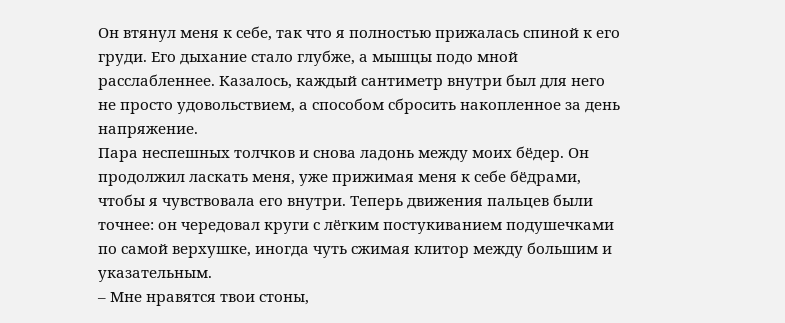Он втянул меня к себе, так что я полностью прижалась спиной к его груди. Его дыхание стало глубже, а мышцы подо мной расслабленнее. Казалось, каждый сантиметр внутри был для него не просто удовольствием, а способом сбросить накопленное за день напряжение.
Пара неспешных толчков и снова ладонь между моих бёдер. Он продолжил ласкать меня, уже прижимая меня к себе бёдрами, чтобы я чувствовала его внутри. Теперь движения пальцев были точнее: он чередовал круги с лёгким постукиванием подушечками по самой верхушке, иногда чуть сжимая клитор между большим и указательным.
– Мне нравятся твои стоны,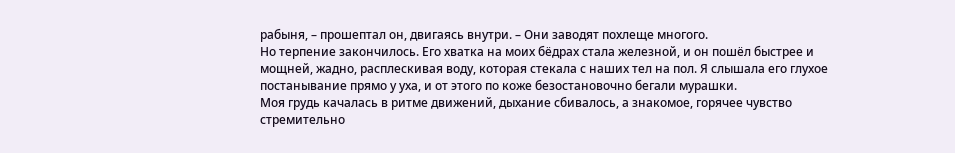рабыня, – прошептал он, двигаясь внутри. – Они заводят похлеще многого.
Но терпение закончилось. Его хватка на моих бёдрах стала железной, и он пошёл быстрее и мощней, жадно, расплескивая воду, которая стекала с наших тел на пол. Я слышала его глухое постанывание прямо у уха, и от этого по коже безостановочно бегали мурашки.
Моя грудь качалась в ритме движений, дыхание сбивалось, а знакомое, горячее чувство стремительно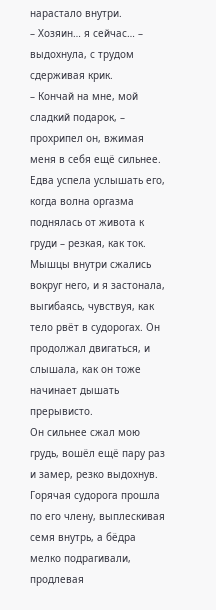нарастало внутри.
– Хозяин… я сейчас… – выдохнула, с трудом сдерживая крик.
– Кончай на мне, мой сладкий подарок, – прохрипел он, вжимая меня в себя ещё сильнее.
Едва успела услышать его, когда волна оргазма поднялась от живота к груди – резкая, как ток. Мышцы внутри сжались вокруг него, и я застонала, выгибаясь, чувствуя, как тело рвёт в судорогах. Он продолжал двигаться, и слышала, как он тоже начинает дышать прерывисто.
Он сильнее сжал мою грудь, вошёл ещё пару раз и замер, резко выдохнув. Горячая судорога прошла по его члену, выплескивая семя внутрь, а бёдра мелко подрагивали, продлевая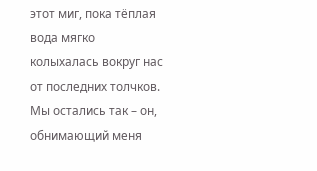этот миг, пока тёплая вода мягко колыхалась вокруг нас от последних толчков.
Мы остались так – он, обнимающий меня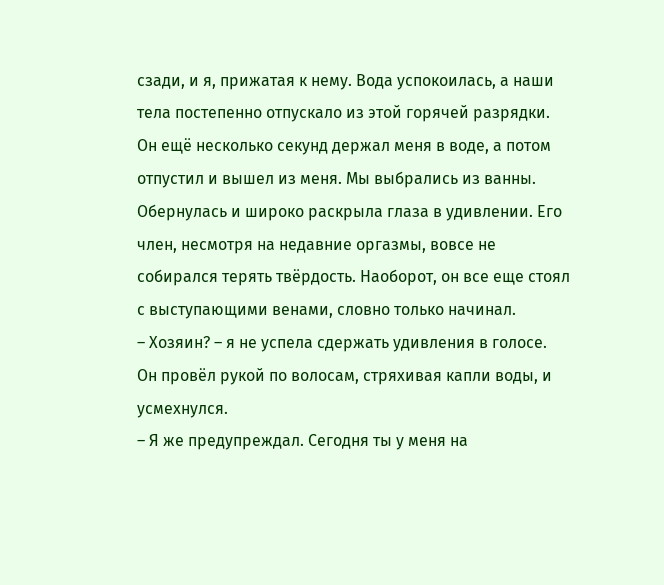сзади, и я, прижатая к нему. Вода успокоилась, а наши тела постепенно отпускало из этой горячей разрядки.
Он ещё несколько секунд держал меня в воде, а потом отпустил и вышел из меня. Мы выбрались из ванны.
Обернулась и широко раскрыла глаза в удивлении. Его член, несмотря на недавние оргазмы, вовсе не собирался терять твёрдость. Наоборот, он все еще стоял с выступающими венами, словно только начинал.
– Хозяин? – я не успела сдержать удивления в голосе.
Он провёл рукой по волосам, стряхивая капли воды, и усмехнулся.
– Я же предупреждал. Сегодня ты у меня на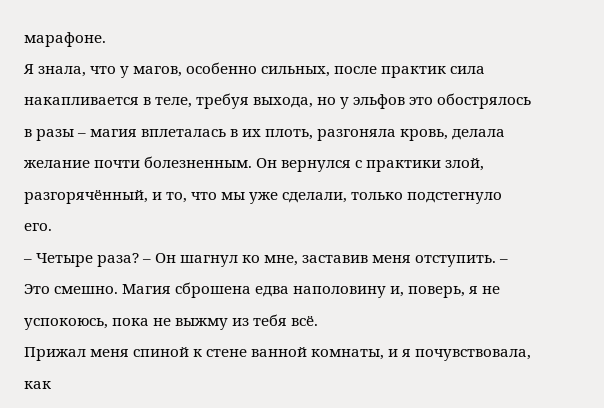марафоне.
Я знала, что у магов, особенно сильных, после практик сила накапливается в теле, требуя выхода, но у эльфов это обострялось в разы – магия вплеталась в их плоть, разгоняла кровь, делала желание почти болезненным. Он вернулся с практики злой, разгорячённый, и то, что мы уже сделали, только подстегнуло его.
– Четыре раза? – Он шагнул ко мне, заставив меня отступить. – Это смешно. Магия сброшена едва наполовину и, поверь, я не успокоюсь, пока не выжму из тебя всё.
Прижал меня спиной к стене ванной комнаты, и я почувствовала, как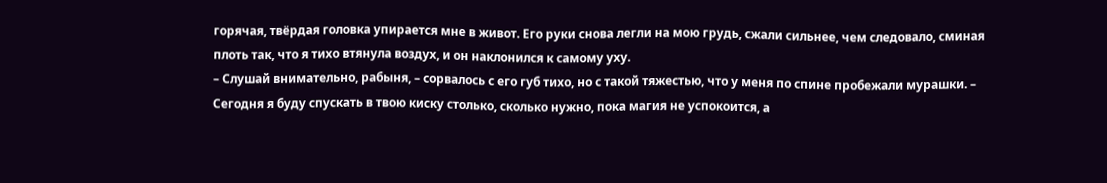горячая, твёрдая головка упирается мне в живот. Его руки снова легли на мою грудь, сжали сильнее, чем следовало, сминая плоть так, что я тихо втянула воздух, и он наклонился к самому уху.
– Слушай внимательно, рабыня, – сорвалось с его губ тихо, но с такой тяжестью, что у меня по спине пробежали мурашки. – Сегодня я буду спускать в твою киску столько, сколько нужно, пока магия не успокоится, а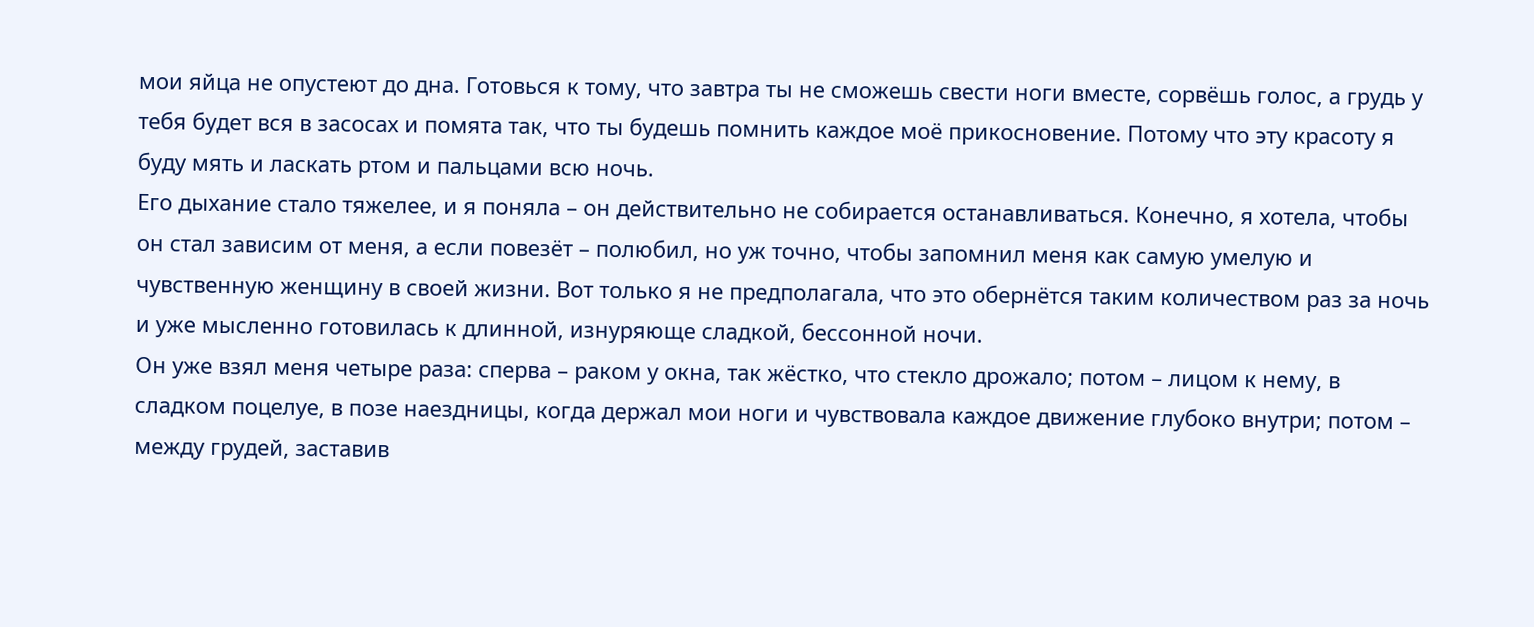мои яйца не опустеют до дна. Готовься к тому, что завтра ты не сможешь свести ноги вместе, сорвёшь голос, а грудь у тебя будет вся в засосах и помята так, что ты будешь помнить каждое моё прикосновение. Потому что эту красоту я буду мять и ласкать ртом и пальцами всю ночь.
Его дыхание стало тяжелее, и я поняла – он действительно не собирается останавливаться. Конечно, я хотела, чтобы он стал зависим от меня, а если повезёт – полюбил, но уж точно, чтобы запомнил меня как самую умелую и чувственную женщину в своей жизни. Вот только я не предполагала, что это обернётся таким количеством раз за ночь и уже мысленно готовилась к длинной, изнуряюще сладкой, бессонной ночи.
Он уже взял меня четыре раза: сперва – раком у окна, так жёстко, что стекло дрожало; потом – лицом к нему, в сладком поцелуе, в позе наездницы, когда держал мои ноги и чувствовала каждое движение глубоко внутри; потом – между грудей, заставив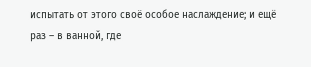испытать от этого своё особое наслаждение; и ещё раз – в ванной, где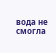вода не смогла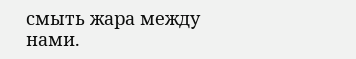смыть жара между нами.